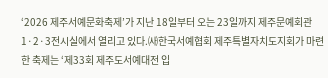‘2026 제주서예문화축제’가 지난 18일부터 오는 23일까지 제주문예회관 1·2·3전시실에서 열리고 있다.㈔한국서예협회 제주특별자치도지회가 마련한 축제는 ‘제33회 제주도서예대전 입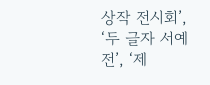상작 전시회’, ‘두 글자 서예전’, ‘제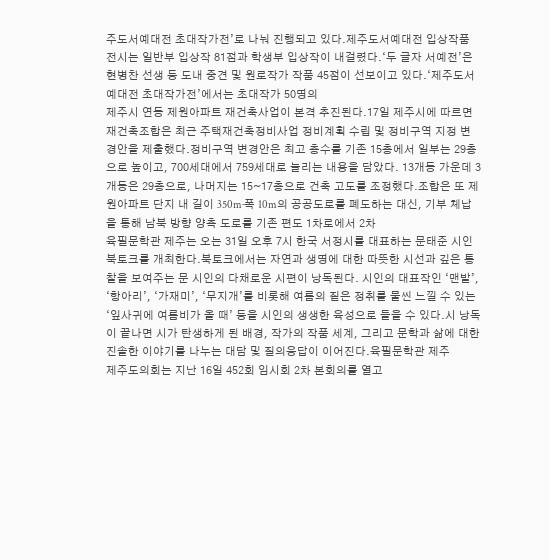주도서예대전 초대작가전’로 나눠 진행되고 있다.제주도서예대전 입상작품 전시는 일반부 입상작 81점과 학생부 입상작이 내걸렸다.‘두 글자 서예전’은 현병찬 선생 등 도내 중견 및 원로작가 작품 45점이 선보이고 있다.‘제주도서예대전 초대작가전’에서는 초대작가 50명의
제주시 연동 제원아파트 재건축사업이 본격 추진된다.17일 제주시에 따르면 재건축조합은 최근 주택재건축정비사업 정비계획 수립 및 정비구역 지정 변경안을 제출했다.정비구역 변경안은 최고 층수를 기존 15층에서 일부는 29층으로 높이고, 700세대에서 759세대로 늘리는 내용을 담았다. 13개동 가운데 3개동은 29층으로, 나머지는 15~17층으로 건축 고도를 조정했다.조합은 또 제원아파트 단지 내 길이 350m·폭 10m의 공공도로를 폐도하는 대신, 기부 체납을 통해 남북 방향 양측 도로를 기존 편도 1차로에서 2차
육필문학관 제주는 오는 31일 오후 7시 한국 서정시를 대표하는 문태준 시인 북토크를 개최한다.북토크에서는 자연과 생명에 대한 따뜻한 시선과 깊은 통찰을 보여주는 문 시인의 다채로운 시편이 낭독된다. 시인의 대표작인 ‘맨발’, ‘항아리’, ‘가재미’, ‘무지개’를 비롯해 여름의 짙은 정취를 물씬 느낄 수 있는 ‘잎사귀에 여름비가 올 때’ 등을 시인의 생생한 육성으로 들을 수 있다.시 낭독이 끝나면 시가 탄생하게 된 배경, 작가의 작품 세계, 그리고 문학과 삶에 대한 진솔한 이야기를 나누는 대담 및 질의응답이 이어진다.육필문학관 제주
제주도의회는 지난 16일 452회 임시회 2차 본회의를 열고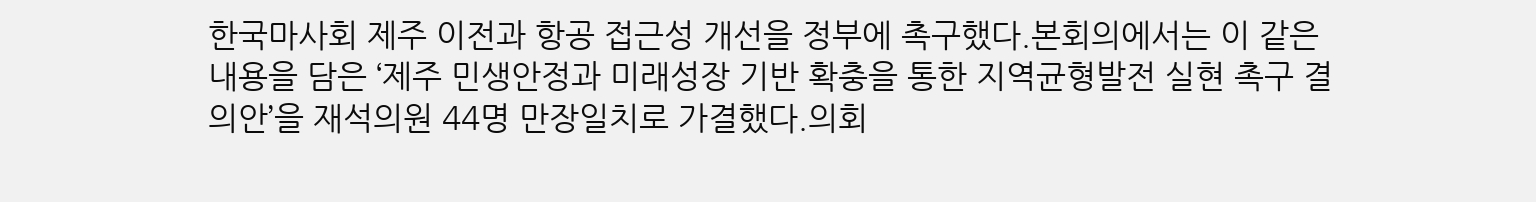한국마사회 제주 이전과 항공 접근성 개선을 정부에 촉구했다.본회의에서는 이 같은 내용을 담은 ‘제주 민생안정과 미래성장 기반 확충을 통한 지역균형발전 실현 촉구 결의안’을 재석의원 44명 만장일치로 가결했다.의회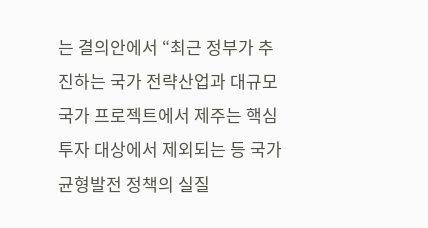는 결의안에서 “최근 정부가 추진하는 국가 전략산업과 대규모 국가 프로젝트에서 제주는 핵심 투자 대상에서 제외되는 등 국가균형발전 정책의 실질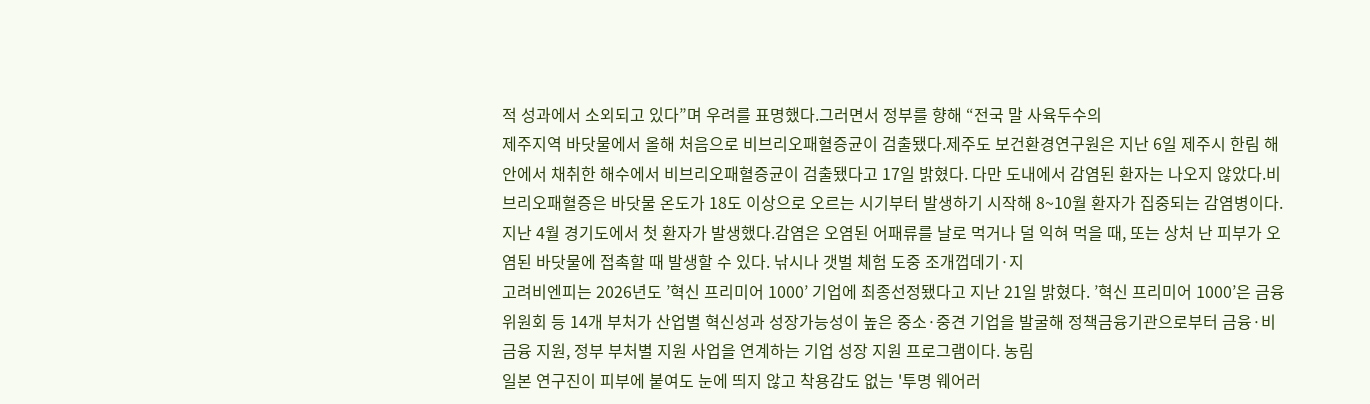적 성과에서 소외되고 있다”며 우려를 표명했다.그러면서 정부를 향해 “전국 말 사육두수의
제주지역 바닷물에서 올해 처음으로 비브리오패혈증균이 검출됐다.제주도 보건환경연구원은 지난 6일 제주시 한림 해안에서 채취한 해수에서 비브리오패혈증균이 검출됐다고 17일 밝혔다. 다만 도내에서 감염된 환자는 나오지 않았다.비브리오패혈증은 바닷물 온도가 18도 이상으로 오르는 시기부터 발생하기 시작해 8~10월 환자가 집중되는 감염병이다. 지난 4월 경기도에서 첫 환자가 발생했다.감염은 오염된 어패류를 날로 먹거나 덜 익혀 먹을 때, 또는 상처 난 피부가 오염된 바닷물에 접촉할 때 발생할 수 있다. 낚시나 갯벌 체험 도중 조개껍데기·지
고려비엔피는 2026년도 ’혁신 프리미어 1000’ 기업에 최종선정됐다고 지난 21일 밝혔다. ’혁신 프리미어 1000’은 금융위원회 등 14개 부처가 산업별 혁신성과 성장가능성이 높은 중소·중견 기업을 발굴해 정책금융기관으로부터 금융·비금융 지원, 정부 부처별 지원 사업을 연계하는 기업 성장 지원 프로그램이다. 농림
일본 연구진이 피부에 붙여도 눈에 띄지 않고 착용감도 없는 '투명 웨어러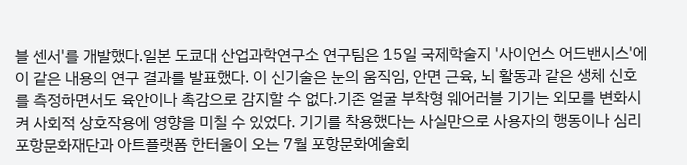블 센서'를 개발했다.일본 도쿄대 산업과학연구소 연구팀은 15일 국제학술지 '사이언스 어드밴시스'에 이 같은 내용의 연구 결과를 발표했다. 이 신기술은 눈의 움직임, 안면 근육, 뇌 활동과 같은 생체 신호를 측정하면서도 육안이나 촉감으로 감지할 수 없다.기존 얼굴 부착형 웨어러블 기기는 외모를 변화시켜 사회적 상호작용에 영향을 미칠 수 있었다. 기기를 착용했다는 사실만으로 사용자의 행동이나 심리
포항문화재단과 아트플랫폼 한터울이 오는 7월 포항문화예술회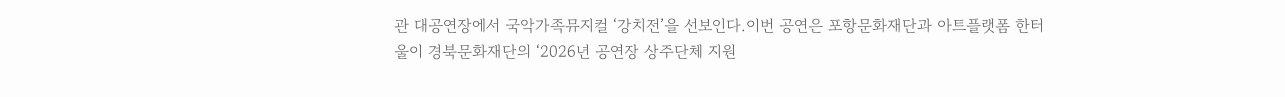관 대공연장에서 국악가족뮤지컬 ‘강치전’을 선보인다.이번 공연은 포항문화재단과 아트플랫폼 한터울이 경북문화재단의 ‘2026년 공연장 상주단체 지원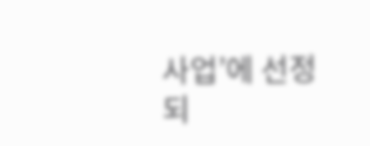사업’에 선정되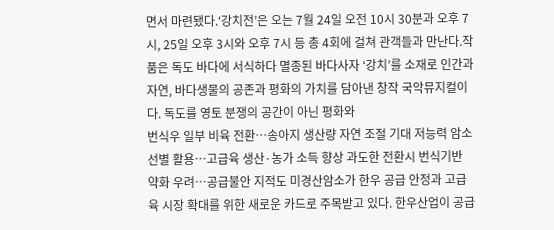면서 마련됐다.‘강치전’은 오는 7월 24일 오전 10시 30분과 오후 7시, 25일 오후 3시와 오후 7시 등 총 4회에 걸쳐 관객들과 만난다.작품은 독도 바다에 서식하다 멸종된 바다사자 ‘강치’를 소재로 인간과 자연, 바다생물의 공존과 평화의 가치를 담아낸 창작 국악뮤지컬이다. 독도를 영토 분쟁의 공간이 아닌 평화와
번식우 일부 비육 전환…송아지 생산량 자연 조절 기대 저능력 암소 선별 활용…고급육 생산·농가 소득 향상 과도한 전환시 번식기반 약화 우려…공급불안 지적도 미경산암소가 한우 공급 안정과 고급육 시장 확대를 위한 새로운 카드로 주목받고 있다. 한우산업이 공급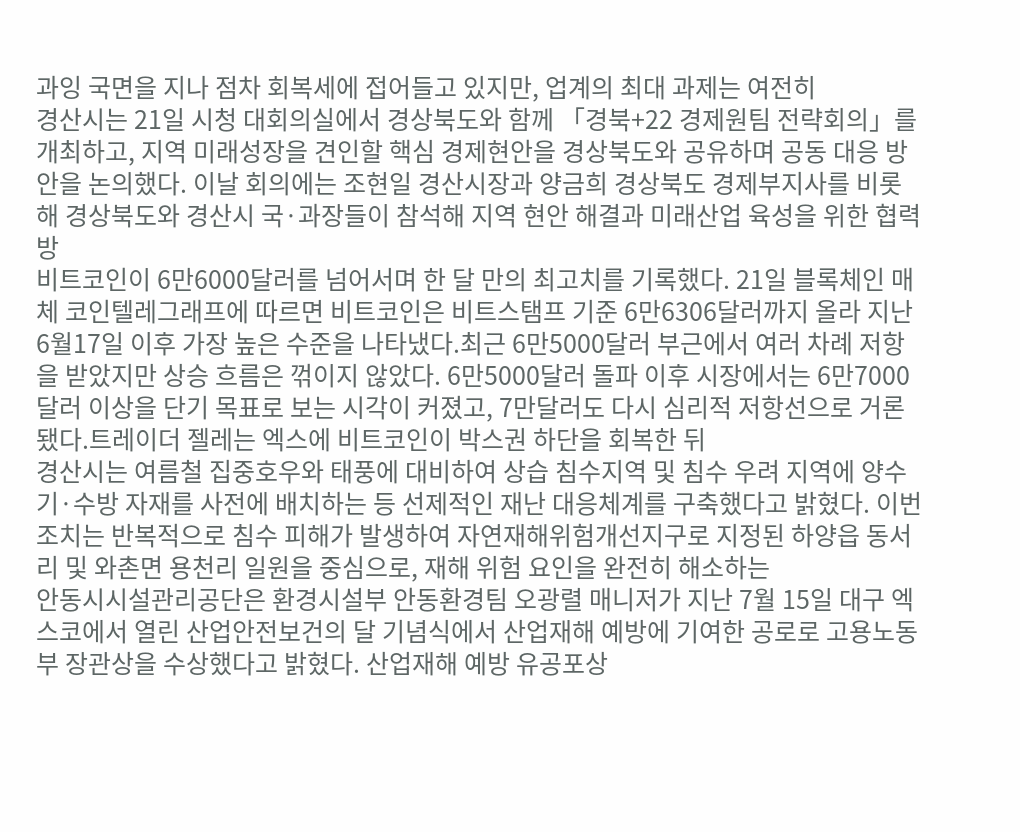과잉 국면을 지나 점차 회복세에 접어들고 있지만, 업계의 최대 과제는 여전히
경산시는 21일 시청 대회의실에서 경상북도와 함께 「경북+22 경제원팀 전략회의」를 개최하고, 지역 미래성장을 견인할 핵심 경제현안을 경상북도와 공유하며 공동 대응 방안을 논의했다. 이날 회의에는 조현일 경산시장과 양금희 경상북도 경제부지사를 비롯해 경상북도와 경산시 국·과장들이 참석해 지역 현안 해결과 미래산업 육성을 위한 협력 방
비트코인이 6만6000달러를 넘어서며 한 달 만의 최고치를 기록했다. 21일 블록체인 매체 코인텔레그래프에 따르면 비트코인은 비트스탬프 기준 6만6306달러까지 올라 지난 6월17일 이후 가장 높은 수준을 나타냈다.최근 6만5000달러 부근에서 여러 차례 저항을 받았지만 상승 흐름은 꺾이지 않았다. 6만5000달러 돌파 이후 시장에서는 6만7000달러 이상을 단기 목표로 보는 시각이 커졌고, 7만달러도 다시 심리적 저항선으로 거론됐다.트레이더 젤레는 엑스에 비트코인이 박스권 하단을 회복한 뒤
경산시는 여름철 집중호우와 태풍에 대비하여 상습 침수지역 및 침수 우려 지역에 양수기·수방 자재를 사전에 배치하는 등 선제적인 재난 대응체계를 구축했다고 밝혔다. 이번 조치는 반복적으로 침수 피해가 발생하여 자연재해위험개선지구로 지정된 하양읍 동서리 및 와촌면 용천리 일원을 중심으로, 재해 위험 요인을 완전히 해소하는
안동시시설관리공단은 환경시설부 안동환경팀 오광렬 매니저가 지난 7월 15일 대구 엑스코에서 열린 산업안전보건의 달 기념식에서 산업재해 예방에 기여한 공로로 고용노동부 장관상을 수상했다고 밝혔다. 산업재해 예방 유공포상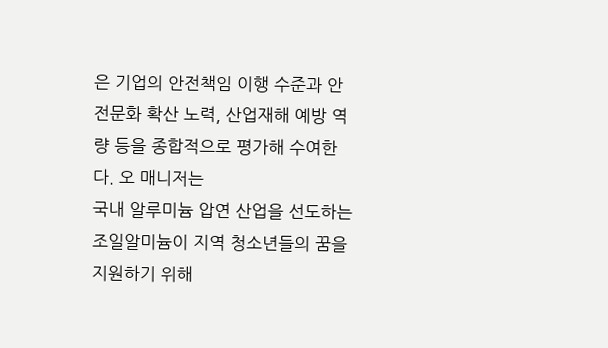은 기업의 안전책임 이행 수준과 안전문화 확산 노력, 산업재해 예방 역량 등을 종합적으로 평가해 수여한다. 오 매니저는
국내 알루미늄 압연 산업을 선도하는 조일알미늄이 지역 청소년들의 꿈을 지원하기 위해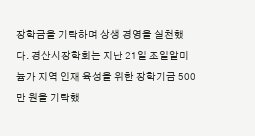장학금을 기탁하며 상생 경영을 실천했다. 경산시장학회는 지난 21일 조일알미늄가 지역 인재 육성을 위한 장학기금 500만 원을 기탁했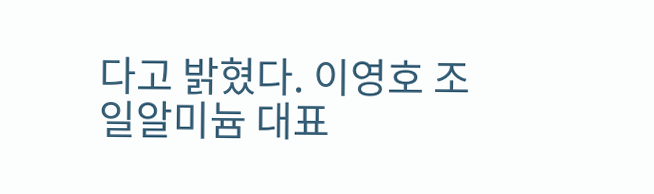다고 밝혔다. 이영호 조일알미늄 대표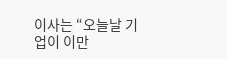이사는 “오늘날 기업이 이만